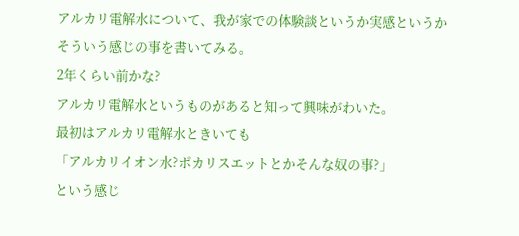アルカリ電解水について、我が家での体験談というか実感というかそういう感じの事を書いてみる。
2年くらい前かな?
アルカリ電解水というものがあると知って興味がわいた。
最初はアルカリ電解水ときいても
「アルカリイオン水?ポカリスエットとかそんな奴の事?」
という感じ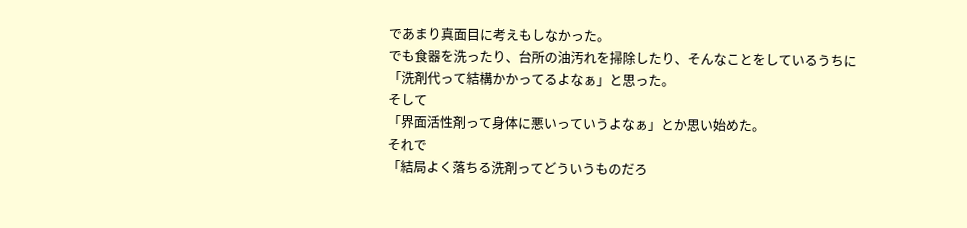であまり真面目に考えもしなかった。
でも食器を洗ったり、台所の油汚れを掃除したり、そんなことをしているうちに
「洗剤代って結構かかってるよなぁ」と思った。
そして
「界面活性剤って身体に悪いっていうよなぁ」とか思い始めた。
それで
「結局よく落ちる洗剤ってどういうものだろ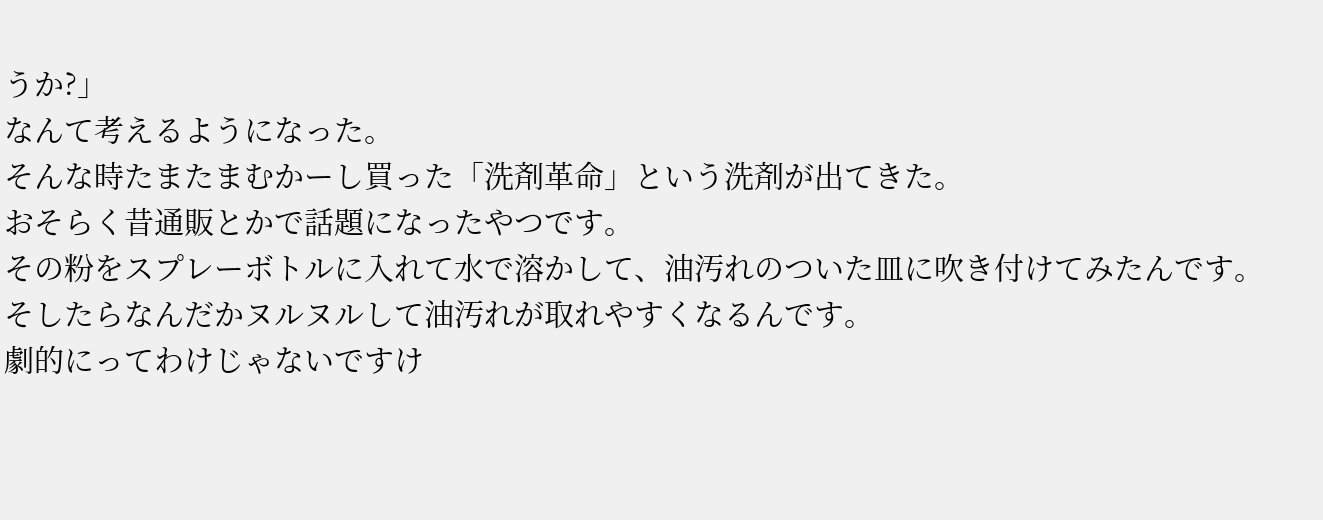うか?」
なんて考えるようになった。
そんな時たまたまむかーし買った「洗剤革命」という洗剤が出てきた。
おそらく昔通販とかで話題になったやつです。
その粉をスプレーボトルに入れて水で溶かして、油汚れのついた皿に吹き付けてみたんです。
そしたらなんだかヌルヌルして油汚れが取れやすくなるんです。
劇的にってわけじゃないですけ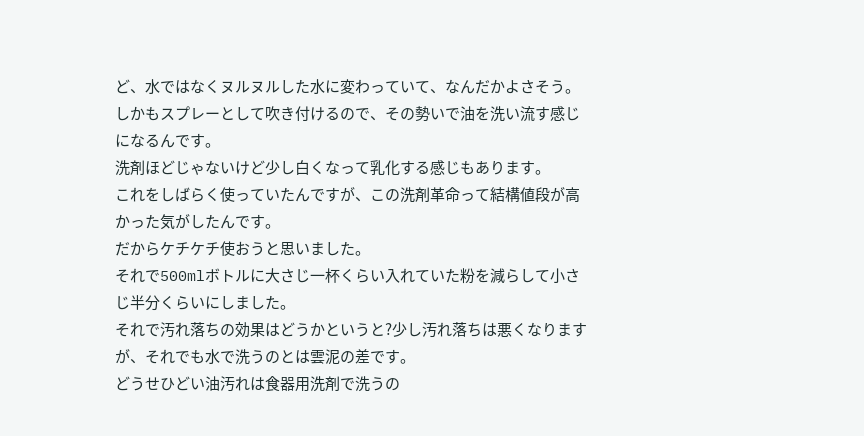ど、水ではなくヌルヌルした水に変わっていて、なんだかよさそう。
しかもスプレーとして吹き付けるので、その勢いで油を洗い流す感じになるんです。
洗剤ほどじゃないけど少し白くなって乳化する感じもあります。
これをしばらく使っていたんですが、この洗剤革命って結構値段が高かった気がしたんです。
だからケチケチ使おうと思いました。
それで500mlボトルに大さじ一杯くらい入れていた粉を減らして小さじ半分くらいにしました。
それで汚れ落ちの効果はどうかというと?少し汚れ落ちは悪くなりますが、それでも水で洗うのとは雲泥の差です。
どうせひどい油汚れは食器用洗剤で洗うの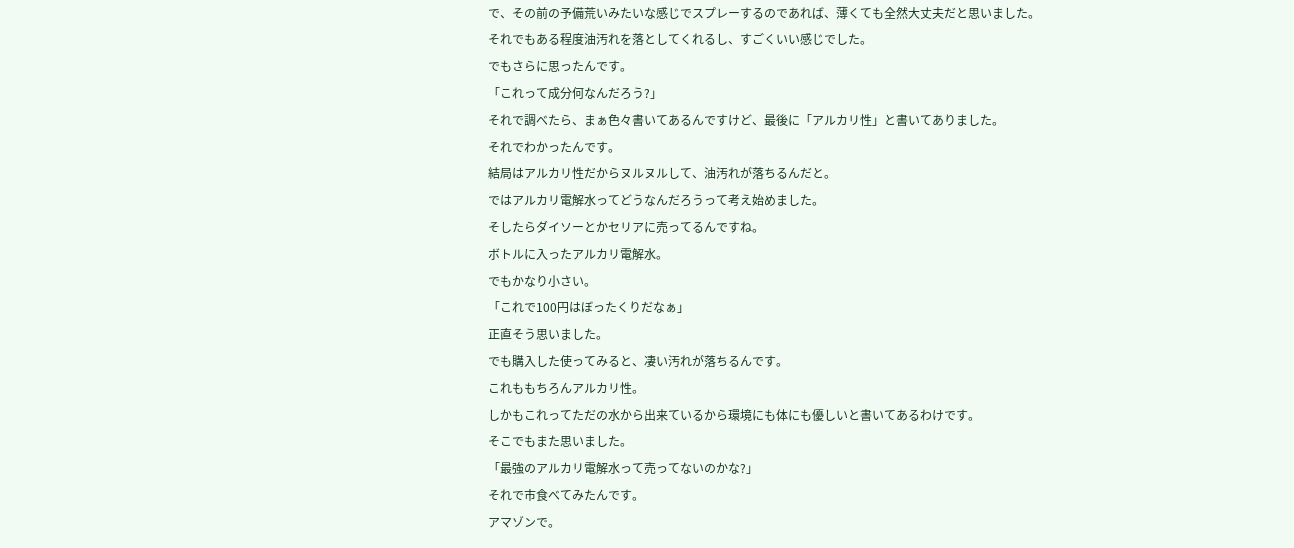で、その前の予備荒いみたいな感じでスプレーするのであれば、薄くても全然大丈夫だと思いました。
それでもある程度油汚れを落としてくれるし、すごくいい感じでした。
でもさらに思ったんです。
「これって成分何なんだろう?」
それで調べたら、まぁ色々書いてあるんですけど、最後に「アルカリ性」と書いてありました。
それでわかったんです。
結局はアルカリ性だからヌルヌルして、油汚れが落ちるんだと。
ではアルカリ電解水ってどうなんだろうって考え始めました。
そしたらダイソーとかセリアに売ってるんですね。
ボトルに入ったアルカリ電解水。
でもかなり小さい。
「これで100円はぼったくりだなぁ」
正直そう思いました。
でも購入した使ってみると、凄い汚れが落ちるんです。
これももちろんアルカリ性。
しかもこれってただの水から出来ているから環境にも体にも優しいと書いてあるわけです。
そこでもまた思いました。
「最強のアルカリ電解水って売ってないのかな?」
それで市食べてみたんです。
アマゾンで。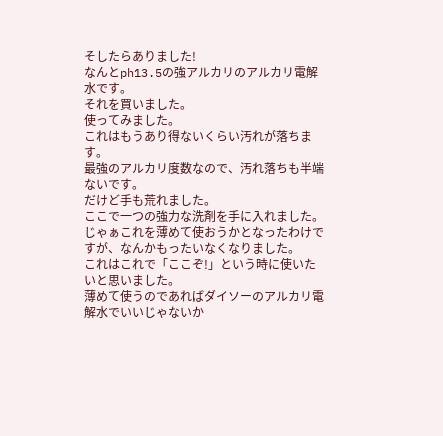そしたらありました!
なんとph13.5の強アルカリのアルカリ電解水です。
それを買いました。
使ってみました。
これはもうあり得ないくらい汚れが落ちます。
最強のアルカリ度数なので、汚れ落ちも半端ないです。
だけど手も荒れました。
ここで一つの強力な洗剤を手に入れました。
じゃぁこれを薄めて使おうかとなったわけですが、なんかもったいなくなりました。
これはこれで「ここぞ!」という時に使いたいと思いました。
薄めて使うのであればダイソーのアルカリ電解水でいいじゃないか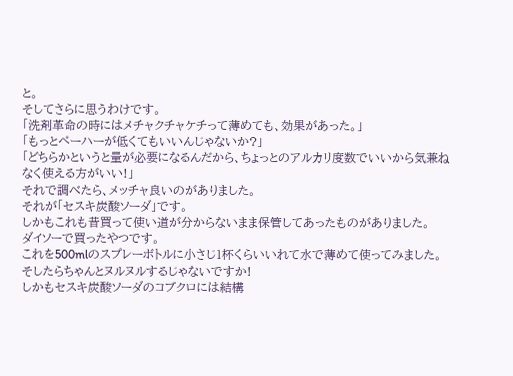と。
そしてさらに思うわけです。
「洗剤革命の時にはメチャクチャケチって薄めても、効果があった。」
「もっとペーハーが低くてもいいんじゃないか?」
「どちらかというと量が必要になるんだから、ちょっとのアルカリ度数でいいから気兼ねなく使える方がいい!」
それで調べたら、メッチャ良いのがありました。
それが「セスキ炭酸ソーダ」です。
しかもこれも昔買って使い道が分からないまま保管してあったものがありました。
ダイソーで買ったやつです。
これを500mlのスプレーボトルに小さじ1杯くらいいれて水で薄めて使ってみました。
そしたらちゃんとヌルヌルするじゃないですか!
しかもセスキ炭酸ソーダのコブクロには結構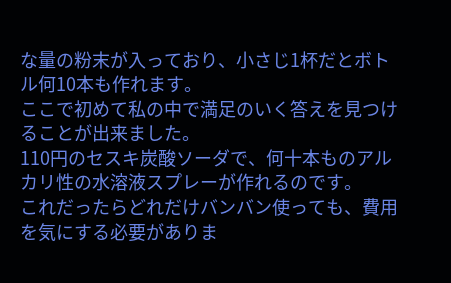な量の粉末が入っており、小さじ1杯だとボトル何10本も作れます。
ここで初めて私の中で満足のいく答えを見つけることが出来ました。
110円のセスキ炭酸ソーダで、何十本ものアルカリ性の水溶液スプレーが作れるのです。
これだったらどれだけバンバン使っても、費用を気にする必要がありま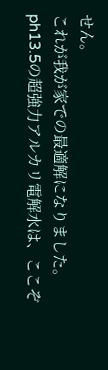せん。
これが我が家での最適解になりました。
ph13.5の超強力アルカリ電解水は、ここぞ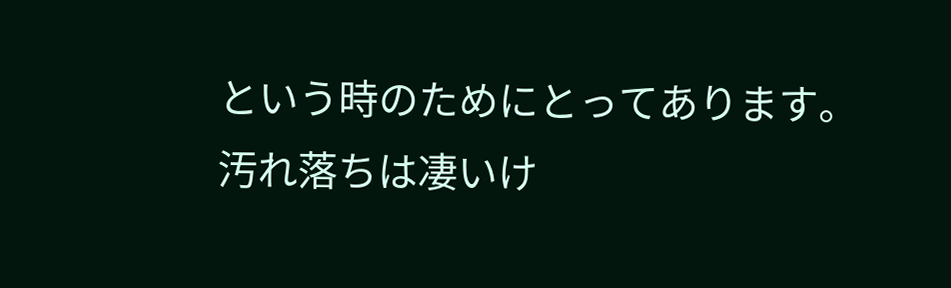という時のためにとってあります。
汚れ落ちは凄いけ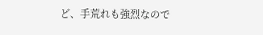ど、手荒れも強烈なので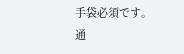手袋必須です。
通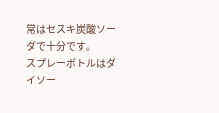常はセスキ炭酸ソーダで十分です。
スプレーボトルはダイソー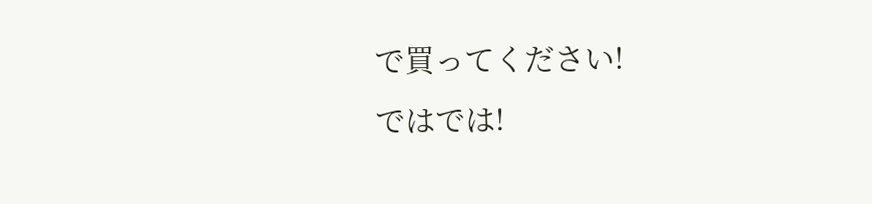で買ってください!
ではでは!